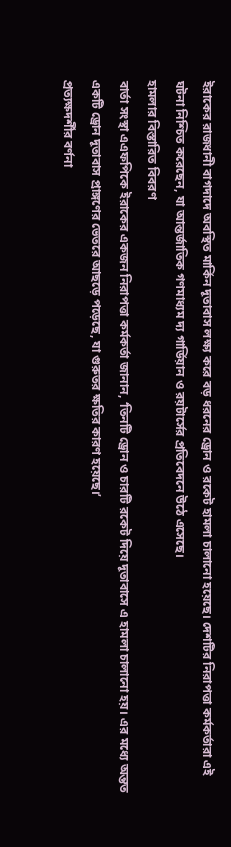ইরাকের রাজধানী বাগদাদে অবস্থিত মার্কিন দূতাবাস লক্ষ্য করে বড় ধরনের ড্রোন ও রকেট হামলা চালানো হয়েছে। দেশটির নিরাপত্তা কর্মকর্তারা এই ঘটনা নিশ্চিত করেছেন, যা আন্তর্জাতিক গণমাধ্যম দ্য গার্ডিয়ান ও রয়টার্সের প্রতিবেদনে উঠে এসেছে।
হামলার বিস্তারিত বিবরণ
বার্তা সংস্থা এএফপিকে ইরাকের একজন নিরাপত্তা কর্মকর্তা জানান, ‘তিনটি ড্রোন ও চারটি রকেট দিয়ে দূতাবাসে এ হামলা চালানো হয়। এর মধ্যে অন্তত একটি ড্রোন দূতাবাস প্রাঙ্গণের ভেতরে আছড়ে পড়েছে, যা গুরুতর ক্ষতির কারণ হয়েছে।’
প্রত্যক্ষদর্শীর বর্ণনা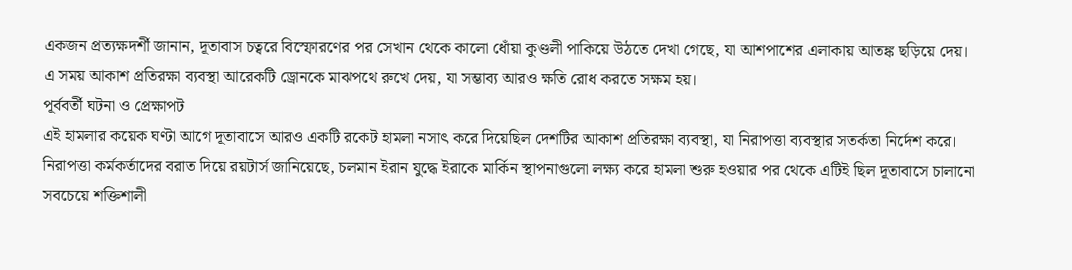একজন প্রত্যক্ষদর্শী জানান, দূতাবাস চত্বরে বিস্ফোরণের পর সেখান থেকে কালো ধোঁয়া কুণ্ডলী পাকিয়ে উঠতে দেখা গেছে, যা আশপাশের এলাকায় আতঙ্ক ছড়িয়ে দেয়। এ সময় আকাশ প্রতিরক্ষা ব্যবস্থা আরেকটি ড্রোনকে মাঝপথে রুখে দেয়, যা সম্ভাব্য আরও ক্ষতি রোধ করতে সক্ষম হয়।
পূর্ববর্তী ঘটনা ও প্রেক্ষাপট
এই হামলার কয়েক ঘণ্টা আগে দূতাবাসে আরও একটি রকেট হামলা নসাৎ করে দিয়েছিল দেশটির আকাশ প্রতিরক্ষা ব্যবস্থা, যা নিরাপত্তা ব্যবস্থার সতর্কতা নির্দেশ করে। নিরাপত্তা কর্মকর্তাদের বরাত দিয়ে রয়টার্স জানিয়েছে, চলমান ইরান যুদ্ধে ইরাকে মার্কিন স্থাপনাগুলো লক্ষ্য করে হামলা শুরু হওয়ার পর থেকে এটিই ছিল দূতাবাসে চালানো সবচেয়ে শক্তিশালী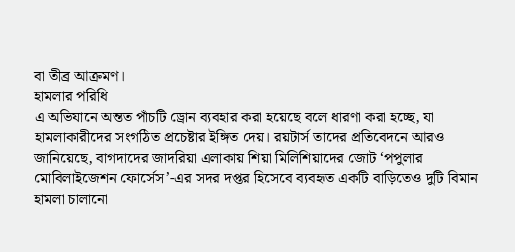বা তীব্র আক্রমণ।
হামলার পরিধি
এ অভিযানে অন্তত পাঁচটি ড্রোন ব্যবহার করা হয়েছে বলে ধারণা করা হচ্ছে, যা হামলাকারীদের সংগঠিত প্রচেষ্টার ইঙ্গিত দেয়। রয়টার্স তাদের প্রতিবেদনে আরও জানিয়েছে, বাগদাদের জাদরিয়া এলাকায় শিয়া মিলিশিয়াদের জোট ‘পপুলার মোবিলাইজেশন ফোর্সেস’-এর সদর দপ্তর হিসেবে ব্যবহৃত একটি বাড়িতেও দুটি বিমান হামলা চালানো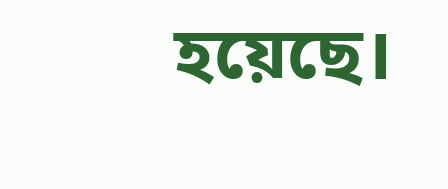হয়েছে।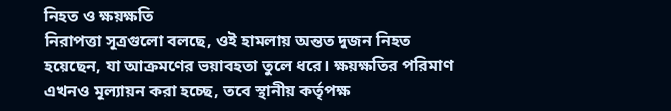নিহত ও ক্ষয়ক্ষতি
নিরাপত্তা সূত্রগুলো বলছে, ওই হামলায় অন্তত দুজন নিহত হয়েছেন, যা আক্রমণের ভয়াবহতা তুলে ধরে। ক্ষয়ক্ষতির পরিমাণ এখনও মূল্যায়ন করা হচ্ছে, তবে স্থানীয় কর্তৃপক্ষ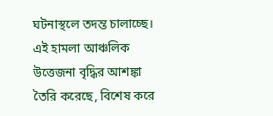ঘটনাস্থলে তদন্ত চালাচ্ছে।
এই হামলা আঞ্চলিক উত্তেজনা বৃদ্ধির আশঙ্কা তৈরি করেছে, বিশেষ করে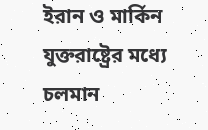ইরান ও মার্কিন যুক্তরাষ্ট্রের মধ্যে চলমান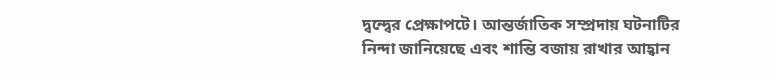দ্বন্দ্বের প্রেক্ষাপটে। আন্তর্জাতিক সম্প্রদায় ঘটনাটির নিন্দা জানিয়েছে এবং শান্তি বজায় রাখার আহ্বান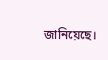জানিয়েছে।